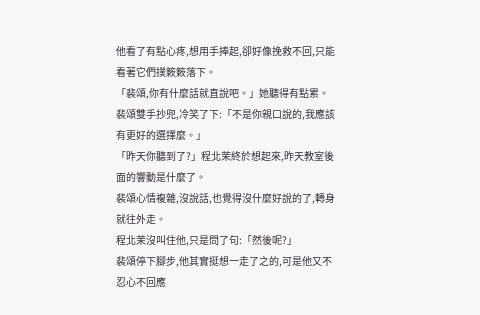他看了有點心疼,想用手捧起,卻好像挽救不回,只能看著它們撲簌簌落下。
「裴頌,你有什麼話就直說吧。」她聽得有點累。
裴頌雙手抄兜,冷笑了下:「不是你親口說的,我應該有更好的選擇麼。」
「昨天你聽到了?」程北茉終於想起來,昨天教室後面的響動是什麼了。
裴頌心情複雜,沒說話,也覺得沒什麼好說的了,轉身就往外走。
程北茉沒叫住他,只是問了句:「然後呢?」
裴頌停下腳步,他其實挺想一走了之的,可是他又不忍心不回應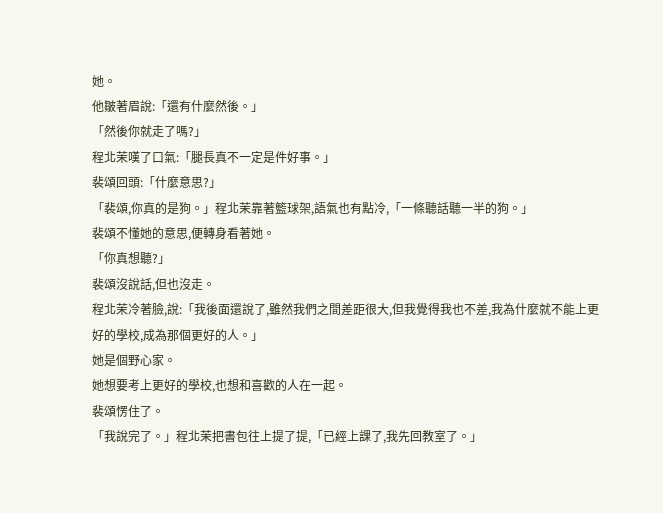她。
他皺著眉說:「還有什麼然後。」
「然後你就走了嗎?」
程北茉嘆了口氣:「腿長真不一定是件好事。」
裴頌回頭:「什麼意思?」
「裴頌,你真的是狗。」程北茉靠著籃球架,語氣也有點冷,「一條聽話聽一半的狗。」
裴頌不懂她的意思,便轉身看著她。
「你真想聽?」
裴頌沒說話,但也沒走。
程北茉冷著臉,說:「我後面還說了,雖然我們之間差距很大,但我覺得我也不差,我為什麼就不能上更好的學校,成為那個更好的人。」
她是個野心家。
她想要考上更好的學校,也想和喜歡的人在一起。
裴頌愣住了。
「我說完了。」程北茉把書包往上提了提,「已經上課了,我先回教室了。」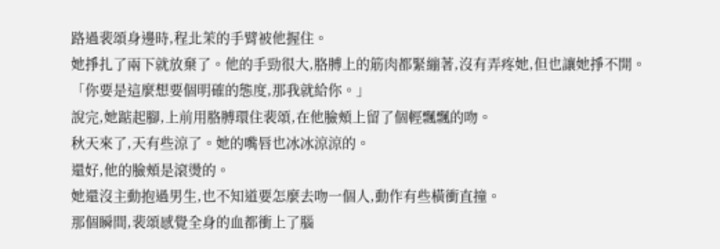路過裴頌身邊時,程北茉的手臂被他握住。
她掙扎了兩下就放棄了。他的手勁很大,胳膊上的筋肉都緊繃著,沒有弄疼她,但也讓她掙不開。
「你要是這麼想要個明確的態度,那我就給你。」
說完,她踮起腳,上前用胳膊環住裴頌,在他臉頰上留了個輕飄飄的吻。
秋天來了,天有些涼了。她的嘴唇也冰冰涼涼的。
還好,他的臉頰是滾燙的。
她還沒主動抱過男生,也不知道要怎麼去吻一個人,動作有些橫衝直撞。
那個瞬間,裴頌感覺全身的血都衝上了腦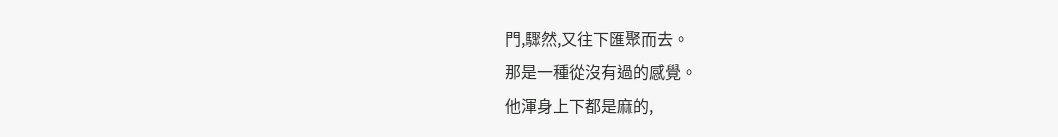門,驟然,又往下匯聚而去。
那是一種從沒有過的感覺。
他渾身上下都是麻的,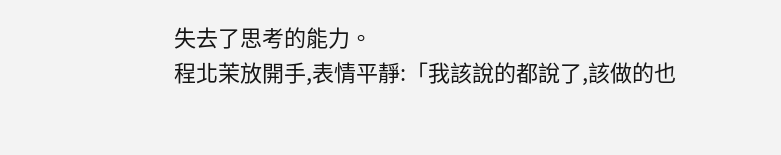失去了思考的能力。
程北茉放開手,表情平靜:「我該說的都說了,該做的也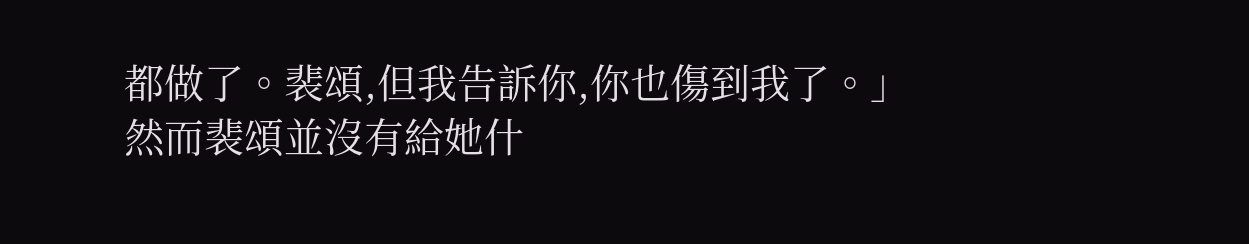都做了。裴頌,但我告訴你,你也傷到我了。」
然而裴頌並沒有給她什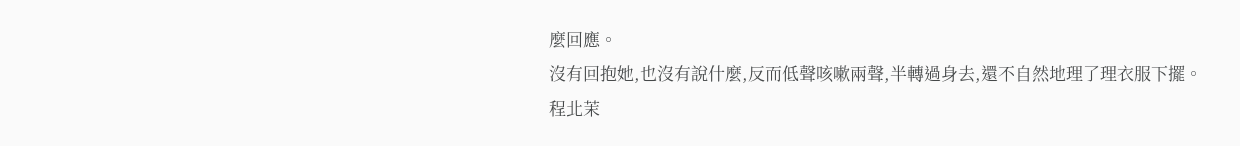麼回應。
沒有回抱她,也沒有說什麼,反而低聲咳嗽兩聲,半轉過身去,還不自然地理了理衣服下擺。
程北茉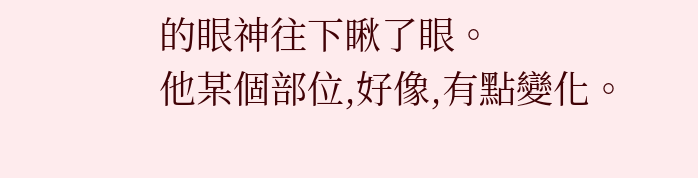的眼神往下瞅了眼。
他某個部位,好像,有點變化。